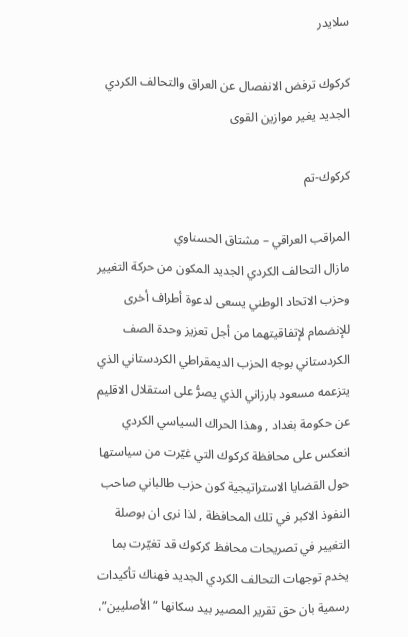سلايدر

كركوك ترفض الانفصال عن العراق والتحالف الكردي الجديد يغير موازين القوى

كركوك-تم

المراقب العراقي – مشتاق الحسناوي
مازال التحالف الكردي الجديد المكون من حركة التغيير وحزب الاتحاد الوطني يسعى لدعوة أطراف أخرى للإنضمام لإتفاقيتهما من أجل تعزيز وحدة الصف الكردستاني بوجه الحزب الديمقراطي الكردستاني الذي يتزعمه مسعود بارزاني الذي يصرُّ على استقلال الاقليم عن حكومة بغداد , وهذا الحراك السياسي الكردي انعكس على محافظة كركوك التي غيّرت من سياستها حول القضايا الاستراتيجية كون حزب طالباني صاحب النفوذ الاكبر في تلك المحافظة , لذا نرى ان بوصلة التغيير في تصريحات محافظ كركوك قد تغيّرت بما يخدم توجهات التحالف الكردي الجديد فهناك تأكيدات رسمية بان حق تقرير المصير بيد سكانها “الأصليين”،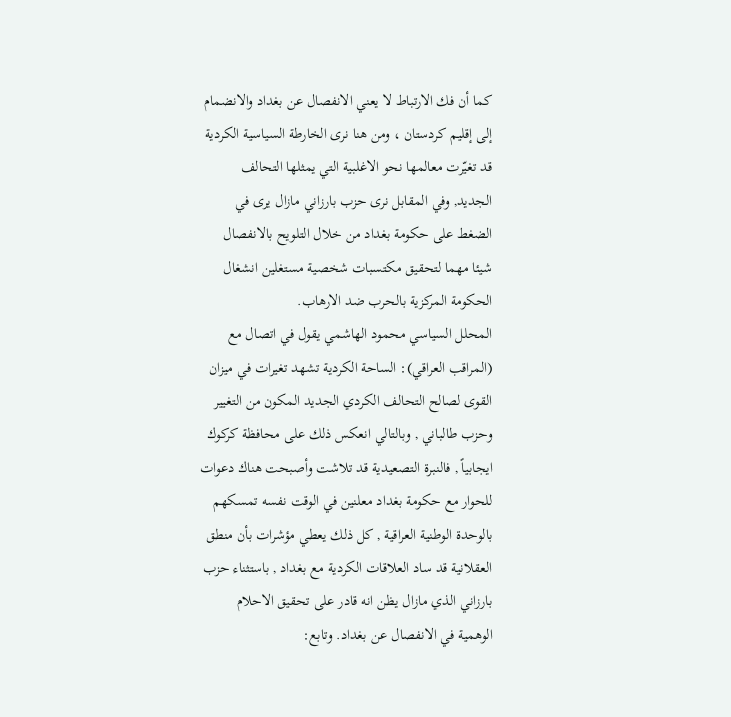كما أن فك الارتباط لا يعني الانفصال عن بغداد والانضمام إلى إقليم كردستان ، ومن هنا نرى الخارطة السياسية الكردية قد تغيّرت معالمها نحو الاغلبية التي يمثلها التحالف الجديد, وفي المقابل نرى حزب بارزاني مازال يرى في الضغط على حكومة بغداد من خلال التلويح بالانفصال شيئا مهما لتحقيق مكتسبات شخصية مستغلين انشغال الحكومة المركزية بالحرب ضد الارهاب.
المحلل السياسي محمود الهاشمي يقول في اتصال مع (المراقب العراقي): الساحة الكردية تشهد تغيرات في ميزان القوى لصالح التحالف الكردي الجديد المكون من التغيير وحزب طالباني , وبالتالي انعكس ذلك على محافظة كركوك ايجابياً , فالنبرة التصعيدية قد تلاشت وأصبحت هناك دعوات للحوار مع حكومة بغداد معلنين في الوقت نفسه تمسكهم بالوحدة الوطنية العراقية , كل ذلك يعطي مؤشرات بأن منطق العقلانية قد ساد العلاقات الكردية مع بغداد , باستثناء حزب بارزاني الذي مازال يظن انه قادر على تحقيق الاحلام الوهمية في الانفصال عن بغداد. وتابع: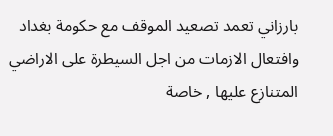بارزاني تعمد تصعيد الموقف مع حكومة بغداد وافتعال الازمات من اجل السيطرة على الاراضي المتنازع عليها , خاصة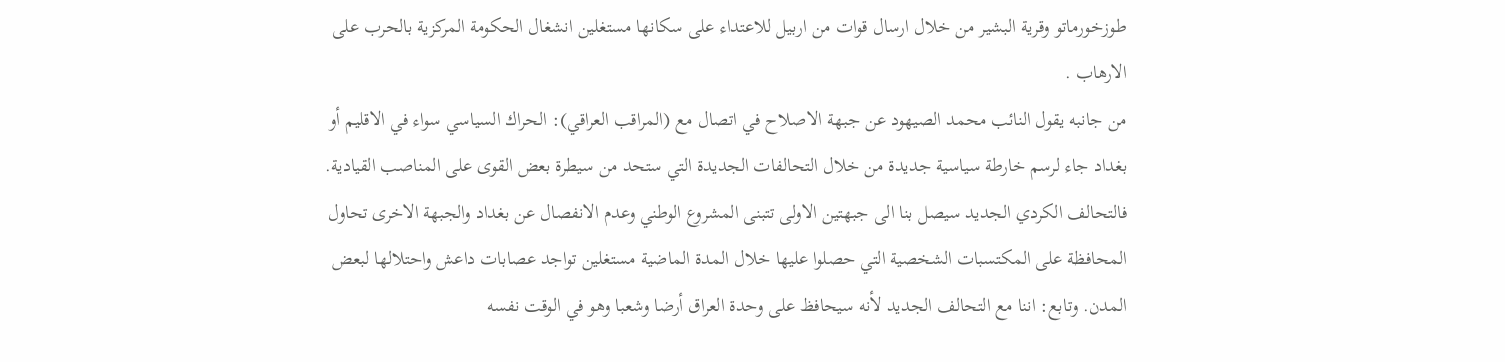طوزخورماتو وقرية البشير من خلال ارسال قوات من اربيل للاعتداء على سكانها مستغلين انشغال الحكومة المركزية بالحرب على الارهاب .
من جانبه يقول النائب محمد الصيهود عن جبهة الاصلاح في اتصال مع (المراقب العراقي): الحراك السياسي سواء في الاقليم أو بغداد جاء لرسم خارطة سياسية جديدة من خلال التحالفات الجديدة التي ستحد من سيطرة بعض القوى على المناصب القيادية. فالتحالف الكردي الجديد سيصل بنا الى جبهتين الاولى تتبنى المشروع الوطني وعدم الانفصال عن بغداد والجبهة الاخرى تحاول المحافظة على المكتسبات الشخصية التي حصلوا عليها خلال المدة الماضية مستغلين تواجد عصابات داعش واحتلالها لبعض المدن. وتابع: اننا مع التحالف الجديد لأنه سيحافظ على وحدة العراق أرضا وشعبا وهو في الوقت نفسه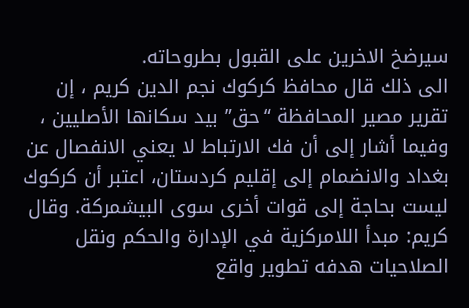سيرضخ الاخرين على القبول بطروحاته.
الى ذلك قال محافظ كركوك نجم الدين كريم ، إن تقرير مصير المحافظة “حق” بيد سكانها الأصليين ، وفيما أشار إلى أن فك الارتباط لا يعني الانفصال عن بغداد والانضمام إلى إقليم كردستان، اعتبر أن كركوك ليست بحاجة إلى قوات أخرى سوى البيشمركة. وقال كريم: مبدأ اللامركزية في الإدارة والحكم ونقل الصلاحيات هدفه تطوير واقع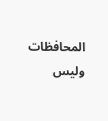المحافظات وليس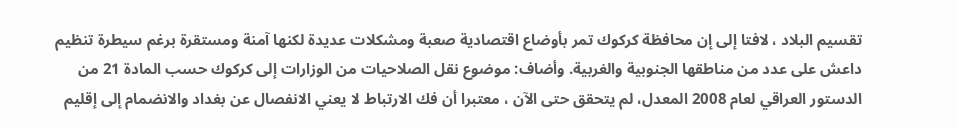تقسيم البلاد ، لافتا إلى إن محافظة كركوك تمر بأوضاع اقتصادية صعبة ومشكلات عديدة لكنها آمنة ومستقرة برغم سيطرة تنظيم داعش على عدد من مناطقها الجنوبية والغربية. وأضاف: موضوع نقل الصلاحيات من الوزارات إلى كركوك حسب المادة 21 من الدستور العراقي لعام 2008 المعدل، لم يتحقق حتى الآن ، معتبرا أن فك الارتباط لا يعني الانفصال عن بغداد والانضمام إلى إقليم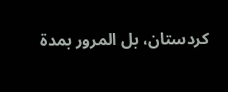كردستان، بل المرور بمدة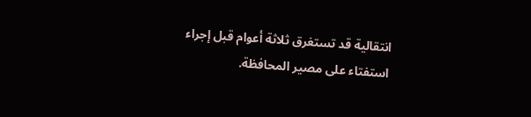انتقالية قد تستغرق ثلاثة أعوام قبل إجراء استفتاء على مصير المحافظة.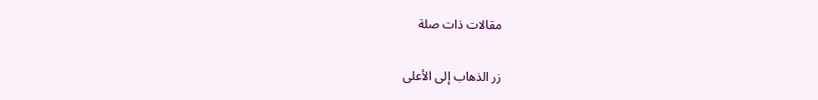مقالات ذات صلة

زر الذهاب إلى الأعلى